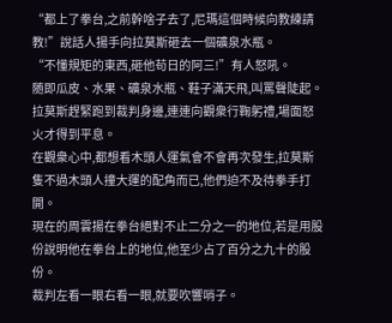“都上了拳台,之前幹啥子去了,尼瑪這個時候向教練請教!”說話人揚手向拉莫斯砸去一個礦泉水瓶。
“不懂規矩的東西,砸他苟日的阿三!”有人怒吼。
随即瓜皮、水果、礦泉水瓶、鞋子滿天飛,叫罵聲陡起。
拉莫斯趕緊跑到裁判身邊,連連向觀衆行鞠躬禮,場面怒火才得到平息。
在觀衆心中,都想看木頭人運氣會不會再次發生,拉莫斯隻不過木頭人撞大運的配角而已,他們迫不及待拳手打開。
現在的周雲揚在拳台絕對不止二分之一的地位,若是用股份說明他在拳台上的地位,他至少占了百分之九十的股份。
裁判左看一眼右看一眼,就要吹響哨子。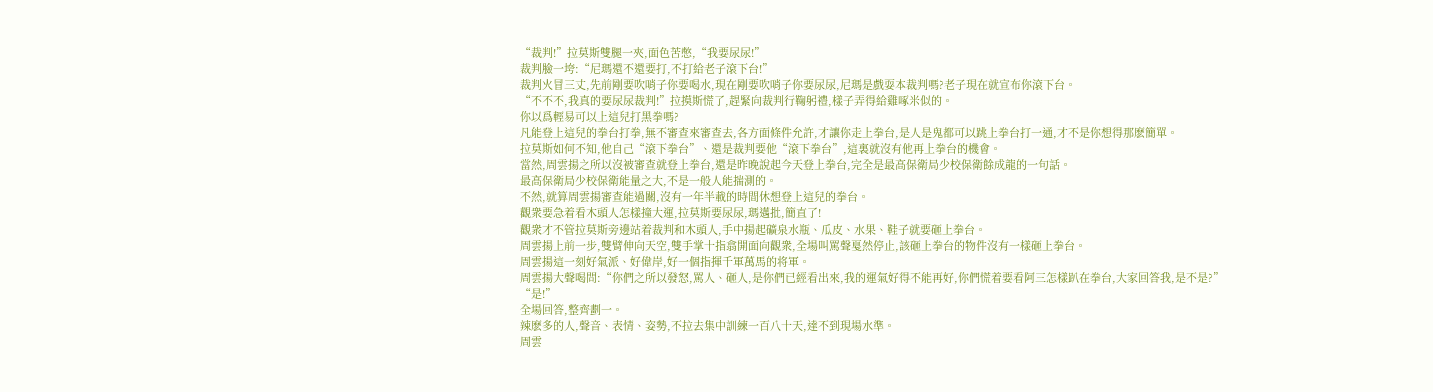“裁判!”拉莫斯雙腿一夾,面色苦憋,“我要尿尿!”
裁判臉一垮:“尼瑪還不還要打,不打給老子滾下台!”
裁判火冒三丈,先前剛要吹哨子你要喝水,現在剛要吹哨子你要尿尿,尼瑪是戲耍本裁判嗎?老子現在就宣布你滾下台。
“不不不,我真的要尿尿裁判!”拉摸斯慌了,趕緊向裁判行鞠躬禮,樣子弄得給雞啄米似的。
你以爲輕易可以上這兒打黑拳嗎?
凡能登上這兒的拳台打拳,無不審查來審查去,各方面條件允許,才讓你走上拳台,是人是鬼都可以跳上拳台打一通,才不是你想得那麽簡單。
拉莫斯如何不知,他自己“滾下拳台”、還是裁判要他“滾下拳台”,這裏就沒有他再上拳台的機會。
當然,周雲揚之所以沒被審查就登上拳台,還是昨晚說起今天登上拳台,完全是最高保衛局少校保衛餘成龍的一句話。
最高保衛局少校保衛能量之大,不是一般人能揣測的。
不然,就算周雲揚審查能過關,沒有一年半載的時間休想登上這兒的拳台。
觀衆要急着看木頭人怎樣撞大運,拉莫斯要尿尿,瑪邁批,簡直了!
觀衆才不管拉莫斯旁邊站着裁判和木頭人,手中揚起礦泉水瓶、瓜皮、水果、鞋子就要砸上拳台。
周雲揚上前一步,雙臂伸向天空,雙手掌十指翕開面向觀衆,全場叫罵聲戛然停止,該砸上拳台的物件沒有一樣砸上拳台。
周雲揚這一刻好氣派、好偉岸,好一個指揮千軍萬馬的将軍。
周雲揚大聲喝問:“你們之所以發怒,罵人、砸人,是你們已經看出來,我的運氣好得不能再好,你們慌着要看阿三怎樣趴在拳台,大家回答我,是不是?”
“是!”
全場回答,整齊劃一。
辣麽多的人,聲音、表情、姿勢,不拉去集中訓練一百八十天,達不到現場水準。
周雲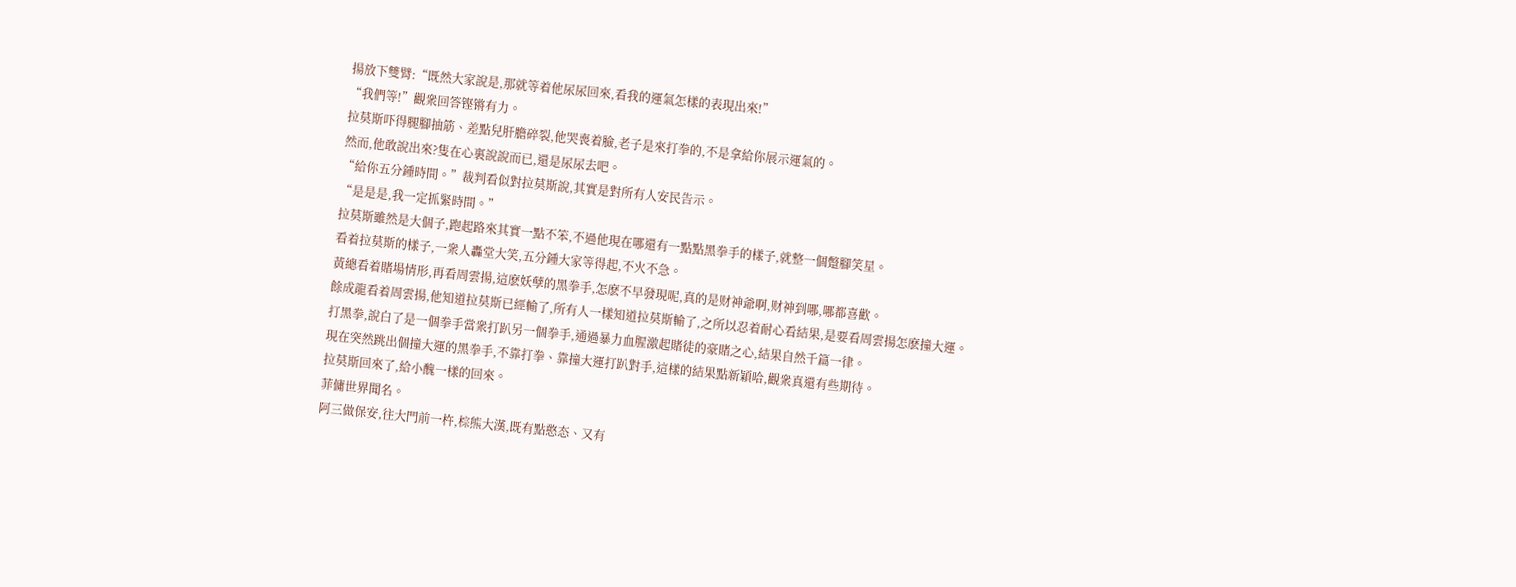揚放下雙臂:“既然大家說是,那就等着他尿尿回來,看我的運氣怎樣的表現出來!”
“我們等!”觀衆回答铿锵有力。
拉莫斯吓得腿腳抽筋、差點兒肝膽碎裂,他哭喪着臉,老子是來打拳的,不是拿給你展示運氣的。
然而,他敢說出來?隻在心裏說說而已,還是尿尿去吧。
“給你五分鍾時間。”裁判看似對拉莫斯說,其實是對所有人安民告示。
“是是是,我一定抓緊時間。”
拉莫斯雖然是大個子,跑起路來其實一點不笨,不過他現在哪還有一點點黑拳手的樣子,就整一個蹩腳笑星。
看着拉莫斯的樣子,一衆人轟堂大笑,五分鍾大家等得起,不火不急。
黃總看着賭場情形,再看周雲揚,這麽妖孽的黑拳手,怎麽不早發現呢,真的是财神爺啊,财神到哪,哪都喜歡。
餘成龍看着周雲揚,他知道拉莫斯已經輸了,所有人一樣知道拉莫斯輸了,之所以忍着耐心看結果,是要看周雲揚怎麽撞大運。
打黑拳,說白了是一個拳手當衆打趴另一個拳手,通過暴力血腥激起賭徒的豪賭之心,結果自然千篇一律。
現在突然跳出個撞大運的黑拳手,不靠打拳、靠撞大運打趴對手,這樣的結果點新穎哈,觀衆真還有些期待。
拉莫斯回來了,給小醜一樣的回來。
菲傭世界聞名。
阿三做保安,往大門前一杵,棕熊大漢,既有點憨态、又有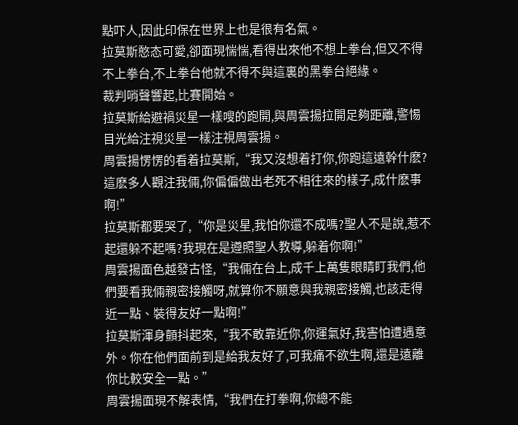點吓人,因此印保在世界上也是很有名氣。
拉莫斯憨态可愛,卻面現惴惴,看得出來他不想上拳台,但又不得不上拳台,不上拳台他就不得不與這裏的黑拳台絕緣。
裁判哨聲響起,比賽開始。
拉莫斯給避禍災星一樣嗖的跑開,與周雲揚拉開足夠距離,警惕目光給注視災星一樣注視周雲揚。
周雲揚愣愣的看着拉莫斯,“我又沒想着打你,你跑這遠幹什麽?這麽多人觀注我倆,你偏偏做出老死不相往來的樣子,成什麽事啊!”
拉莫斯都要哭了,“你是災星,我怕你還不成嗎?聖人不是說,惹不起還躲不起嗎?我現在是遵照聖人教導,躲着你啊!”
周雲揚面色越發古怪,“我倆在台上,成千上萬隻眼睛盯我們,他們要看我倆親密接觸呀,就算你不願意與我親密接觸,也該走得近一點、裝得友好一點啊!”
拉莫斯渾身顫抖起來,“我不敢靠近你,你運氣好,我害怕遭遇意外。你在他們面前到是給我友好了,可我痛不欲生啊,還是遠離你比較安全一點。”
周雲揚面現不解表情,“我們在打拳啊,你總不能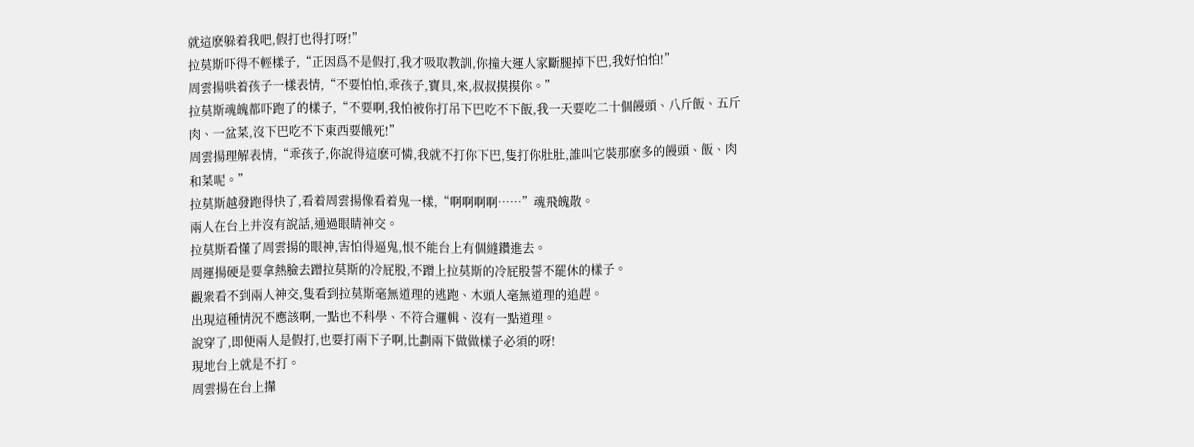就這麽躲着我吧,假打也得打呀!”
拉莫斯吓得不輕樣子,“正因爲不是假打,我才吸取教訓,你撞大運人家斷腿掉下巴,我好怕怕!”
周雲揚哄着孩子一樣表情,“不要怕怕,乖孩子,寶貝,來,叔叔摸摸你。”
拉莫斯魂魄都吓跑了的樣子,“不要啊,我怕被你打吊下巴吃不下飯,我一天要吃二十個饅頭、八斤飯、五斤肉、一盆菜,沒下巴吃不下東西要餓死!”
周雲揚理解表情,“乖孩子,你說得這麽可憐,我就不打你下巴,隻打你肚肚,誰叫它裝那麽多的饅頭、飯、肉和菜呢。”
拉莫斯越發跑得快了,看着周雲揚像看着鬼一樣,“啊啊啊啊……”魂飛魄散。
兩人在台上并沒有說話,通過眼睛神交。
拉莫斯看懂了周雲揚的眼神,害怕得逼鬼,恨不能台上有個縫鑽進去。
周運揚硬是要拿熱臉去蹭拉莫斯的冷屁股,不蹭上拉莫斯的冷屁股誓不罷休的樣子。
觀衆看不到兩人神交,隻看到拉莫斯毫無道理的逃跑、木頭人毫無道理的追趕。
出現這種情況不應該啊,一點也不科學、不符合邏輯、沒有一點道理。
說穿了,即便兩人是假打,也要打兩下子啊,比劃兩下做做樣子必須的呀!
現地台上就是不打。
周雲揚在台上攆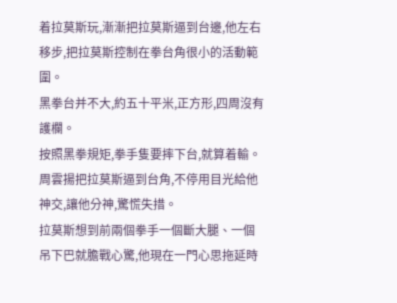着拉莫斯玩,漸漸把拉莫斯逼到台邊,他左右移步,把拉莫斯控制在拳台角很小的活動範圍。
黑拳台并不大,約五十平米,正方形,四周沒有護欄。
按照黑拳規矩,拳手隻要摔下台,就算着輸。
周雲揚把拉莫斯逼到台角,不停用目光給他神交,讓他分神,驚慌失措。
拉莫斯想到前兩個拳手一個斷大腿、一個吊下巴就膽戰心驚,他現在一門心思拖延時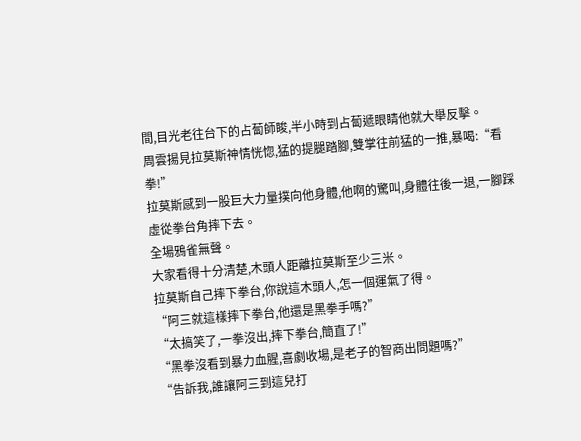間,目光老往台下的占蔔師睃,半小時到占蔔遞眼睛他就大舉反擊。
周雲揚見拉莫斯神情恍惚,猛的提腿踏腳,雙掌往前猛的一推,暴喝:“看拳!”
拉莫斯感到一股巨大力量撲向他身體,他啊的驚叫,身體往後一退,一腳踩虛從拳台角摔下去。
全場鴉雀無聲。
大家看得十分清楚,木頭人距離拉莫斯至少三米。
拉莫斯自己摔下拳台,你說這木頭人,怎一個運氣了得。
“阿三就這樣摔下拳台,他還是黑拳手嗎?”
“太搞笑了,一拳沒出,摔下拳台,簡直了!”
“黑拳沒看到暴力血腥,喜劇收場,是老子的智商出問題嗎?”
“告訴我,誰讓阿三到這兒打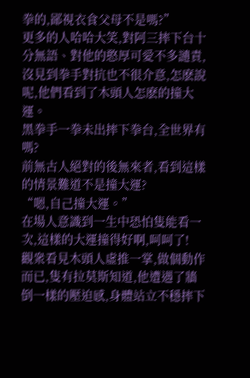拳的,鄙視衣食父母不是嗎?”
更多的人哈哈大笑,對阿三摔下台十分無語、對他的憨厚可愛不多譴責,沒見到拳手對抗也不很介意,怎麽說呢,他們看到了木頭人怎麽的撞大運。
黑拳手一拳未出摔下拳台,全世界有嗎?
前無古人絕對的後無來者,看到這樣的情景難道不是撞大運?
“嗯,自己撞大運。”
在場人意識到一生中恐怕隻能看一次,這樣的大運撞得好啊,呵呵了!
觀衆看見木頭人虛推一掌,做個動作而已,隻有拉莫斯知道,他遭遇了牆倒一樣的壓迫感,身體站立不穩摔下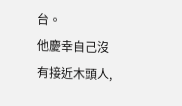台。
他慶幸自己沒有接近木頭人,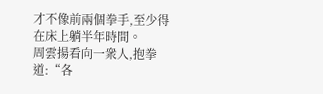才不像前兩個拳手,至少得在床上躺半年時間。
周雲揚看向一衆人,抱拳道:“各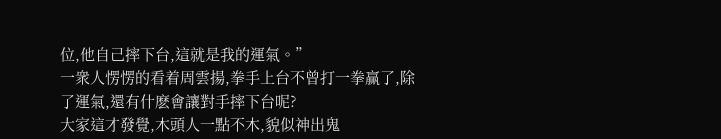位,他自己摔下台,這就是我的運氣。”
一衆人愣愣的看着周雲揚,拳手上台不曾打一拳赢了,除了運氣,還有什麽會讓對手摔下台呢?
大家這才發覺,木頭人一點不木,貌似神出鬼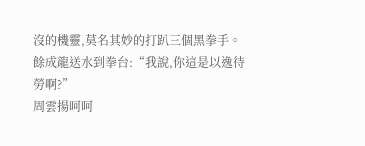沒的機靈,莫名其妙的打趴三個黑拳手。
餘成龍送水到拳台:“我說,你這是以逸待勞啊?”
周雲揚呵呵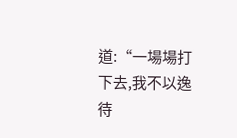道:“一場場打下去,我不以逸待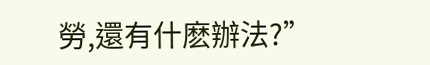勞,還有什麽辦法?”